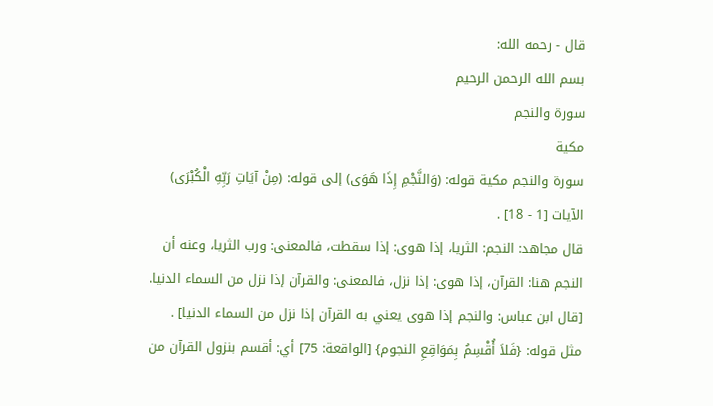قال - رحمه الله:
بسم الله الرحمن الرحيم
سورة والنجم
مكية
سورة والنجم مكية قوله: (وَالنَّجْمِ إِذَا هَوَى) إلى قوله: (مِنْ آيَاتِ رَبِّهِ الْكُبْرَى) الآيات [1 - 18] .
قال مجاهد: النجم: الثريا، إذا هوى: إذا سقطت، فالمعنى: ورب الثريا، وعنه أن النجم هنا: القرآن، إذا هوى: إذا نزل، فالمعنى: والقرآن إذا نزل من السماء الدنيا.
[قال ابن عباس: والنجم إذا هوى يعني به القرآن إذا نزل من السماء الدنيا] .
مثل قوله: {فَلاَ أُقْسِمُ بِمَوَاقِعِ النجوم} [الواقعة: 75] أي: أقسم بنزول القرآن من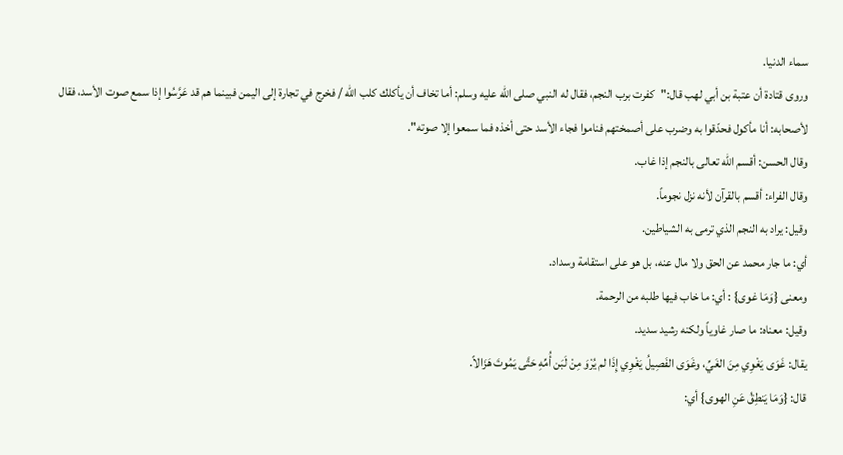سماء الدنيا.
وروى قتادة أن عتبة بن أبي لهب قال:"كفرت برب النجم، فقال له النبي صلى الله عليه وسلم: أما تخاف أن يأكلك كلب الله / فخرج في تجارة إلى اليمن فبينما هم قد عَرَّسُوا إذا سمع صوت الأسد، فقال لأصحابه: أنا مأكول فحدّقوا به وضرب على أصمختهم فناموا فجاء الأسد حتى أخذه فما سمعوا إلا صوته".
وقال الحسن: أقسم الله تعالى بالنجم إذا غاب.
وقال الفراء: أقسم بالقرآن لأنه نزل نجوماً.
وقيل: يراد به النجم الذي ترمى به الشياطين.
أي: ما جار محمد عن الحق ولا مال عنه، بل هو على استقامة وسداد.
ومعنى {وَمَا غوى} : أي: ما خاب فيها طلبه من الرحمة.
وقيل: معناه: ما صار غاوياً ولكنه رشيد سديد.
يقال: غَوَى يَغْوِي مِنَ الغَيِّ، وغَوَى الفَصِيلُ يَغْوِي إِذَا لم يُرْوَ مِنْ لَبَن أُمِّهِ حَتَّى يَمُوتَ هَزَالاً.
قال: {وَمَا يَنطِقُ عَنِ الهوى} أي: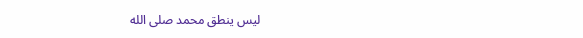ليس ينطق محمد صلى الله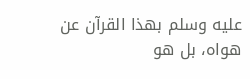عليه وسلم بهذا القرآن عن هواه، بل هو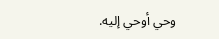وحي أوحي إليه.